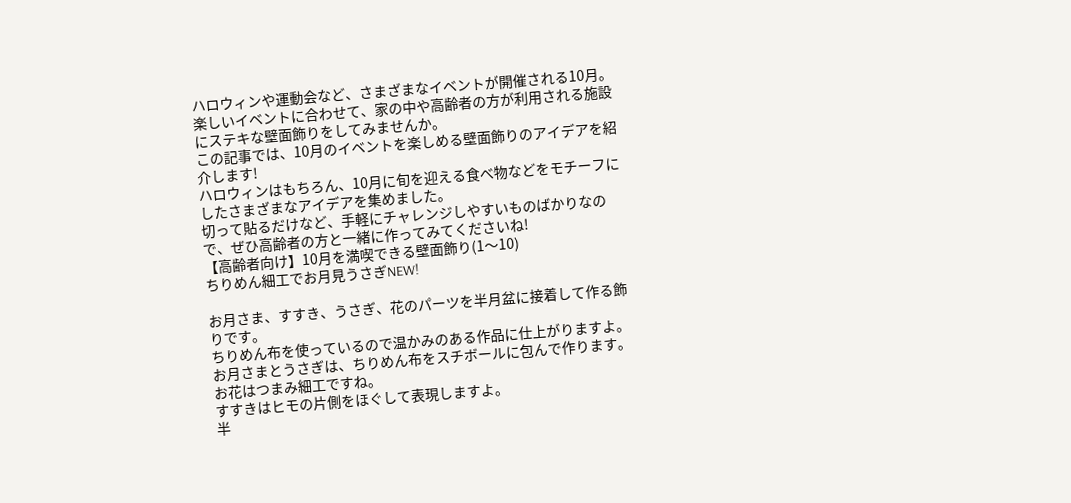ハロウィンや運動会など、さまざまなイベントが開催される10月。
楽しいイベントに合わせて、家の中や高齢者の方が利用される施設にステキな壁面飾りをしてみませんか。
この記事では、10月のイベントを楽しめる壁面飾りのアイデアを紹介します!
ハロウィンはもちろん、10月に旬を迎える食べ物などをモチーフにしたさまざまなアイデアを集めました。
切って貼るだけなど、手軽にチャレンジしやすいものばかりなので、ぜひ高齢者の方と一緒に作ってみてくださいね!
【高齢者向け】10月を満喫できる壁面飾り(1〜10)
ちりめん細工でお月見うさぎNEW!

お月さま、すすき、うさぎ、花のパーツを半月盆に接着して作る飾りです。
ちりめん布を使っているので温かみのある作品に仕上がりますよ。
お月さまとうさぎは、ちりめん布をスチボールに包んで作ります。
お花はつまみ細工ですね。
すすきはヒモの片側をほぐして表現しますよ。
半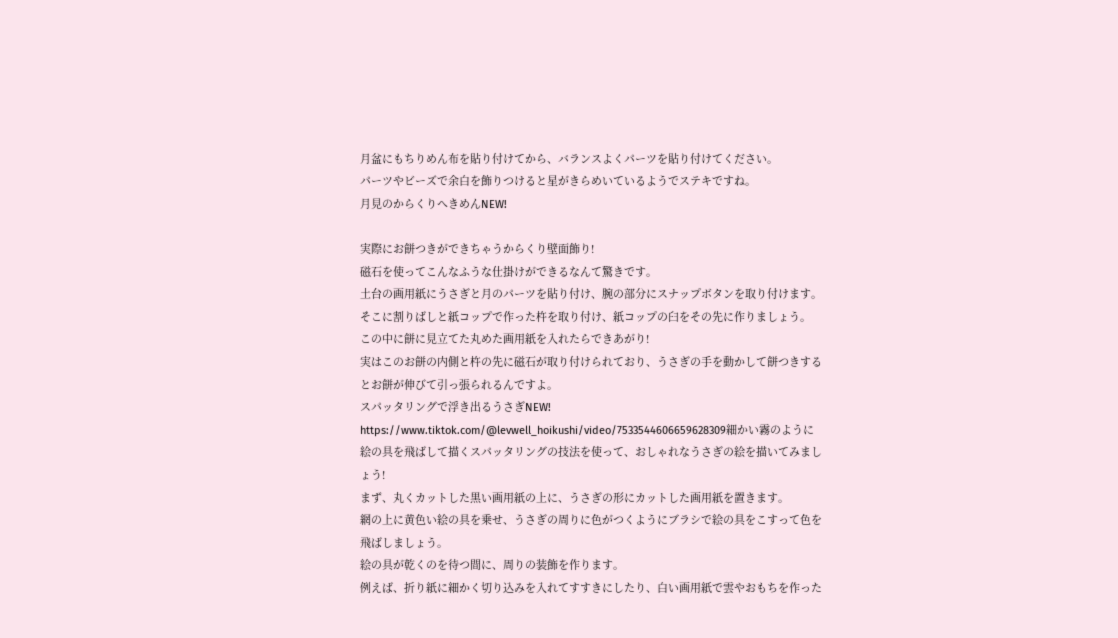月盆にもちりめん布を貼り付けてから、バランスよくパーツを貼り付けてください。
パーツやビーズで余白を飾りつけると星がきらめいているようでステキですね。
月見のからくりへきめんNEW!

実際にお餅つきができちゃうからくり壁面飾り!
磁石を使ってこんなふうな仕掛けができるなんて驚きです。
土台の画用紙にうさぎと月のパーツを貼り付け、腕の部分にスナップボタンを取り付けます。
そこに割りばしと紙コップで作った杵を取り付け、紙コップの臼をその先に作りましょう。
この中に餅に見立てた丸めた画用紙を入れたらできあがり!
実はこのお餅の内側と杵の先に磁石が取り付けられており、うさぎの手を動かして餅つきするとお餅が伸びて引っ張られるんですよ。
スパッタリングで浮き出るうさぎNEW!
https://www.tiktok.com/@levwell_hoikushi/video/7533544606659628309細かい霧のように絵の具を飛ばして描くスパッタリングの技法を使って、おしゃれなうさぎの絵を描いてみましょう!
まず、丸くカットした黒い画用紙の上に、うさぎの形にカットした画用紙を置きます。
網の上に黄色い絵の具を乗せ、うさぎの周りに色がつくようにブラシで絵の具をこすって色を飛ばしましょう。
絵の具が乾くのを待つ間に、周りの装飾を作ります。
例えば、折り紙に細かく切り込みを入れてすすきにしたり、白い画用紙で雲やおもちを作った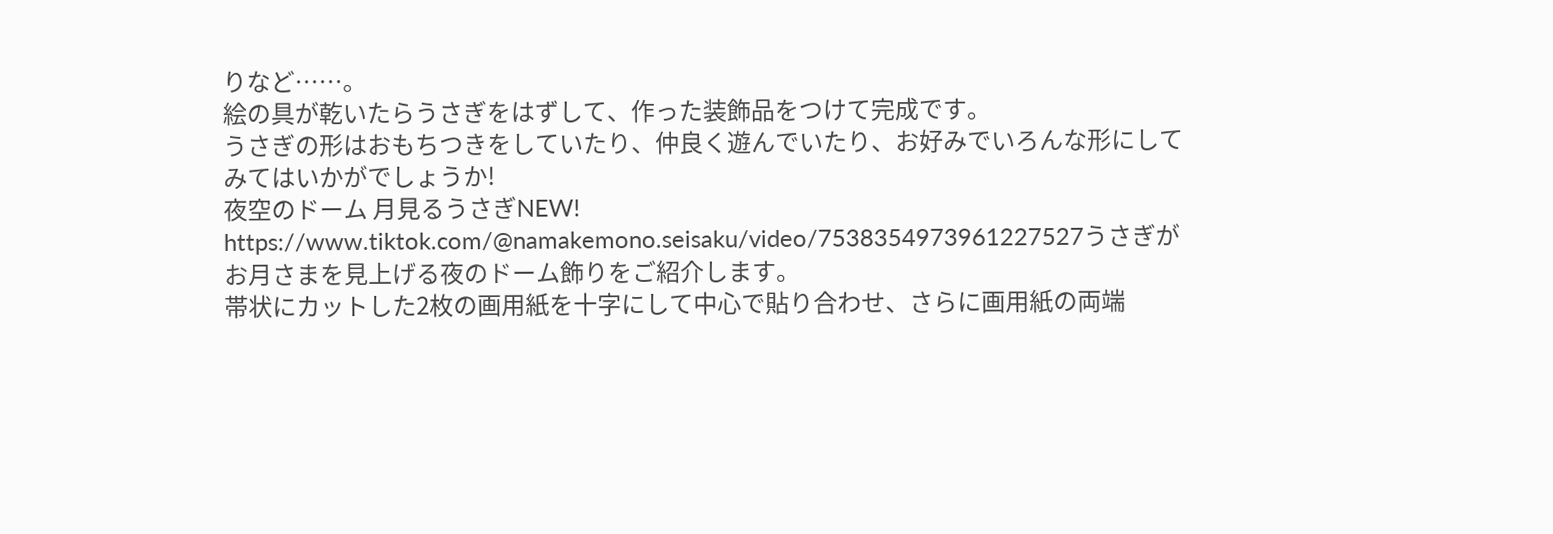りなど……。
絵の具が乾いたらうさぎをはずして、作った装飾品をつけて完成です。
うさぎの形はおもちつきをしていたり、仲良く遊んでいたり、お好みでいろんな形にしてみてはいかがでしょうか!
夜空のドーム 月見るうさぎNEW!
https://www.tiktok.com/@namakemono.seisaku/video/7538354973961227527うさぎがお月さまを見上げる夜のドーム飾りをご紹介します。
帯状にカットした2枚の画用紙を十字にして中心で貼り合わせ、さらに画用紙の両端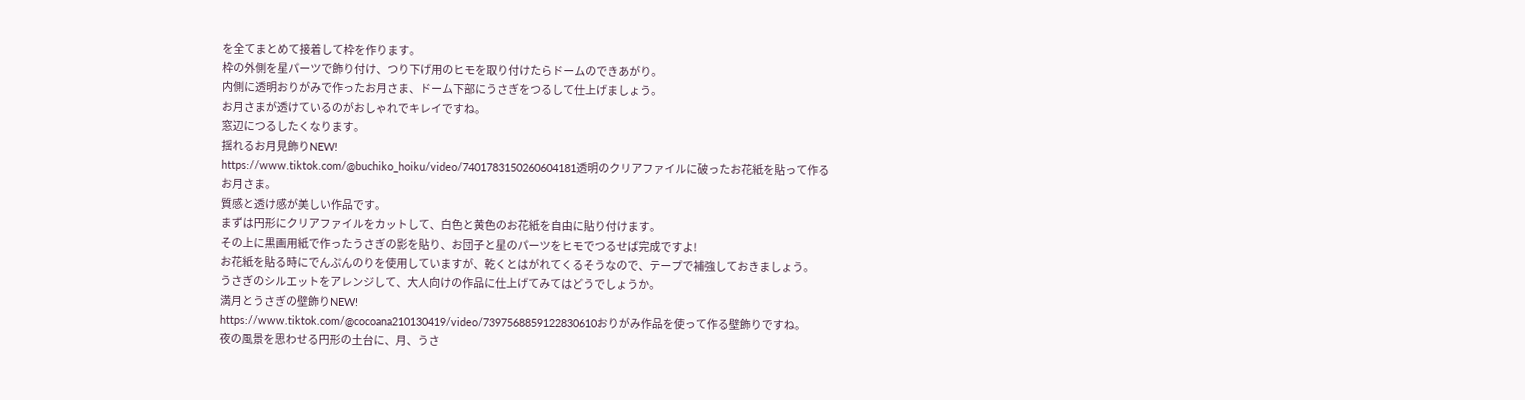を全てまとめて接着して枠を作ります。
枠の外側を星パーツで飾り付け、つり下げ用のヒモを取り付けたらドームのできあがり。
内側に透明おりがみで作ったお月さま、ドーム下部にうさぎをつるして仕上げましょう。
お月さまが透けているのがおしゃれでキレイですね。
窓辺につるしたくなります。
揺れるお月見飾りNEW!
https://www.tiktok.com/@buchiko_hoiku/video/7401783150260604181透明のクリアファイルに破ったお花紙を貼って作るお月さま。
質感と透け感が美しい作品です。
まずは円形にクリアファイルをカットして、白色と黄色のお花紙を自由に貼り付けます。
その上に黒画用紙で作ったうさぎの影を貼り、お団子と星のパーツをヒモでつるせば完成ですよ!
お花紙を貼る時にでんぷんのりを使用していますが、乾くとはがれてくるそうなので、テープで補強しておきましょう。
うさぎのシルエットをアレンジして、大人向けの作品に仕上げてみてはどうでしょうか。
満月とうさぎの壁飾りNEW!
https://www.tiktok.com/@cocoana210130419/video/7397568859122830610おりがみ作品を使って作る壁飾りですね。
夜の風景を思わせる円形の土台に、月、うさ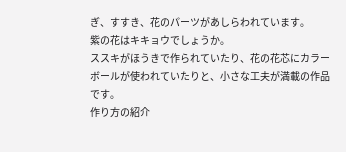ぎ、すすき、花のパーツがあしらわれています。
紫の花はキキョウでしょうか。
ススキがほうきで作られていたり、花の花芯にカラーボールが使われていたりと、小さな工夫が満載の作品です。
作り方の紹介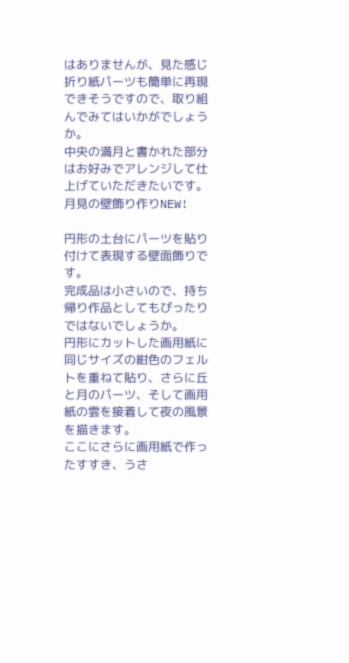はありませんが、見た感じ折り紙パーツも簡単に再現できそうですので、取り組んでみてはいかがでしょうか。
中央の満月と書かれた部分はお好みでアレンジして仕上げていただきたいです。
月見の壁飾り作りNEW!

円形の土台にパーツを貼り付けて表現する壁面飾りです。
完成品は小さいので、持ち帰り作品としてもぴったりではないでしょうか。
円形にカットした画用紙に同じサイズの紺色のフェルトを重ねて貼り、さらに丘と月のパーツ、そして画用紙の雲を接着して夜の風景を描きます。
ここにさらに画用紙で作ったすすき、うさ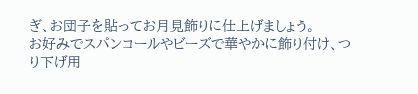ぎ、お団子を貼ってお月見飾りに仕上げましょう。
お好みでスパンコールやビーズで華やかに飾り付け、つり下げ用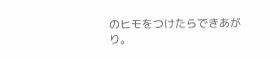のヒモをつけたらできあがり。